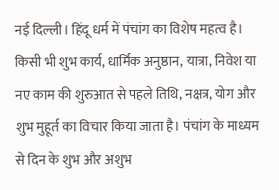नई दिल्ली। हिंदू धर्म में पंचांग का विशेष महत्व है। किसी भी शुभ कार्य, धार्मिक अनुष्ठान, यात्रा, निवेश या नए काम की शुरुआत से पहले तिथि, नक्षत्र, योग और शुभ मुहूर्त का विचार किया जाता है। पंचांग के माध्यम से दिन के शुभ और अशुभ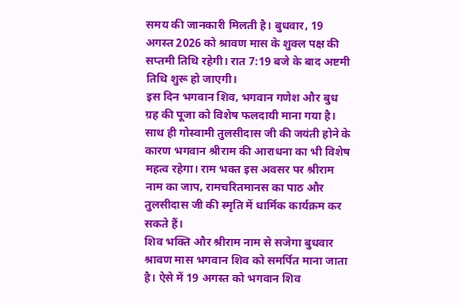समय की जानकारी मिलती है। बुधवार, 19 अगस्त 2026 को श्रावण मास के शुक्ल पक्ष की सप्तमी तिथि रहेगी। रात 7:19 बजे के बाद अष्टमी तिथि शुरू हो जाएगी।
इस दिन भगवान शिव, भगवान गणेश और बुध ग्रह की पूजा को विशेष फलदायी माना गया है। साथ ही गोस्वामी तुलसीदास जी की जयंती होने के कारण भगवान श्रीराम की आराधना का भी विशेष महत्व रहेगा। राम भक्त इस अवसर पर श्रीराम नाम का जाप, रामचरितमानस का पाठ और तुलसीदास जी की स्मृति में धार्मिक कार्यक्रम कर सकते हैं।
शिव भक्ति और श्रीराम नाम से सजेगा बुधवार
श्रावण मास भगवान शिव को समर्पित माना जाता है। ऐसे में 19 अगस्त को भगवान शिव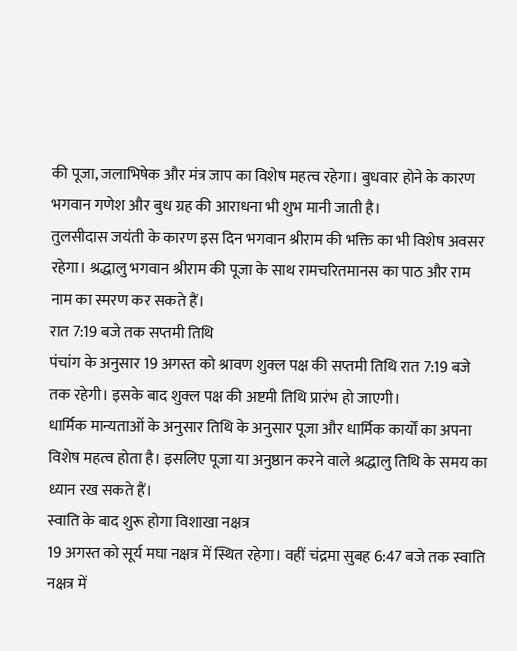की पूजा, जलाभिषेक और मंत्र जाप का विशेष महत्व रहेगा। बुधवार होने के कारण भगवान गणेश और बुध ग्रह की आराधना भी शुभ मानी जाती है।
तुलसीदास जयंती के कारण इस दिन भगवान श्रीराम की भक्ति का भी विशेष अवसर रहेगा। श्रद्धालु भगवान श्रीराम की पूजा के साथ रामचरितमानस का पाठ और राम नाम का स्मरण कर सकते हैं।
रात 7:19 बजे तक सप्तमी तिथि
पंचांग के अनुसार 19 अगस्त को श्रावण शुक्ल पक्ष की सप्तमी तिथि रात 7:19 बजे तक रहेगी। इसके बाद शुक्ल पक्ष की अष्टमी तिथि प्रारंभ हो जाएगी।
धार्मिक मान्यताओं के अनुसार तिथि के अनुसार पूजा और धार्मिक कार्यों का अपना विशेष महत्व होता है। इसलिए पूजा या अनुष्ठान करने वाले श्रद्धालु तिथि के समय का ध्यान रख सकते हैं।
स्वाति के बाद शुरू होगा विशाखा नक्षत्र
19 अगस्त को सूर्य मघा नक्षत्र में स्थित रहेगा। वहीं चंद्रमा सुबह 6:47 बजे तक स्वाति नक्षत्र में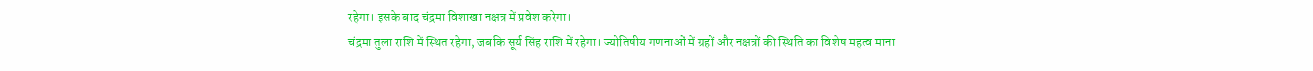रहेगा। इसके बाद चंद्रमा विशाखा नक्षत्र में प्रवेश करेगा।
चंद्रमा तुला राशि में स्थित रहेगा, जबकि सूर्य सिंह राशि में रहेगा। ज्योतिषीय गणनाओं में ग्रहों और नक्षत्रों की स्थिति का विशेष महत्व माना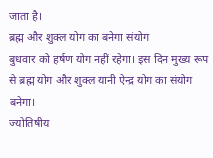जाता है।
ब्रह्म और शुक्ल योग का बनेगा संयोग
बुधवार को हर्षण योग नहीं रहेगा। इस दिन मुख्य रूप से ब्रह्म योग और शुक्ल यानी ऐन्द्र योग का संयोग बनेगा।
ज्योतिषीय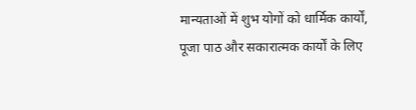मान्यताओं में शुभ योगों को धार्मिक कार्यों, पूजा पाठ और सकारात्मक कार्यों के लिए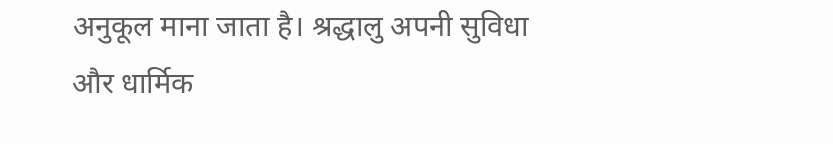अनुकूल माना जाता है। श्रद्धालु अपनी सुविधा और धार्मिक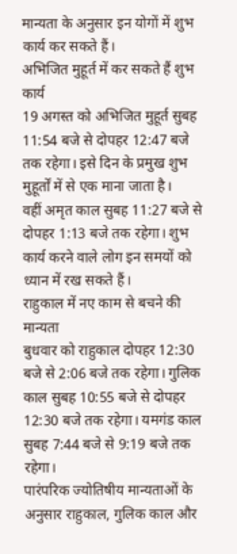मान्यता के अनुसार इन योगों में शुभ कार्य कर सकते हैं।
अभिजित मुहूर्त में कर सकते हैं शुभ कार्य
19 अगस्त को अभिजित मुहूर्त सुबह 11:54 बजे से दोपहर 12:47 बजे तक रहेगा। इसे दिन के प्रमुख शुभ मुहूर्तों में से एक माना जाता है।
वहीं अमृत काल सुबह 11:27 बजे से दोपहर 1:13 बजे तक रहेगा। शुभ कार्य करने वाले लोग इन समयों को ध्यान में रख सकते हैं।
राहुकाल में नए काम से बचने की मान्यता
बुधवार को राहुकाल दोपहर 12:30 बजे से 2:06 बजे तक रहेगा। गुलिक काल सुबह 10:55 बजे से दोपहर 12:30 बजे तक रहेगा। यमगंड काल सुबह 7:44 बजे से 9:19 बजे तक रहेगा।
पारंपरिक ज्योतिषीय मान्यताओं के अनुसार राहुकाल, गुलिक काल और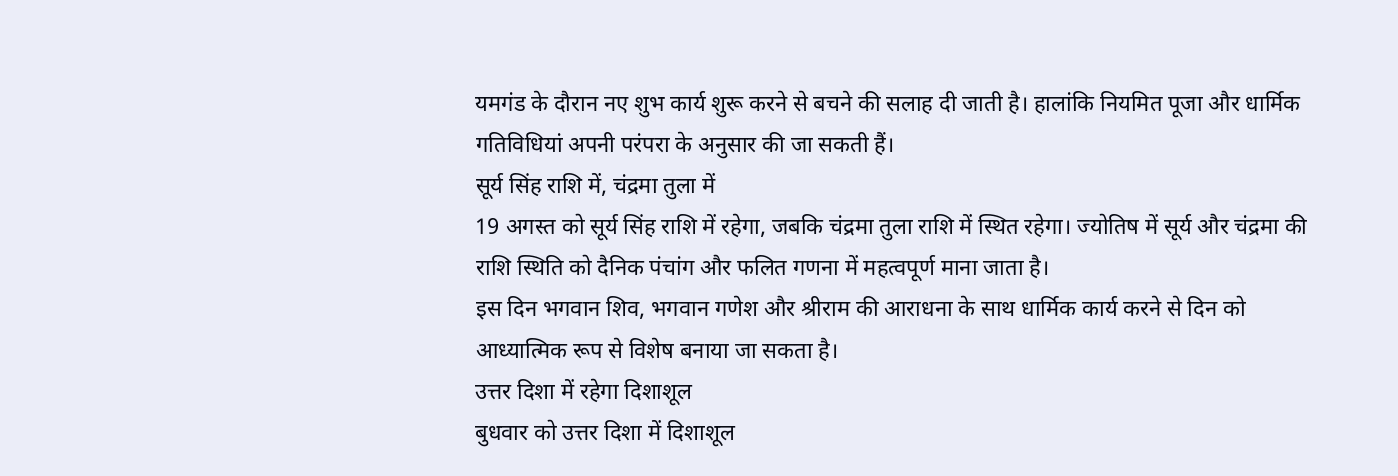यमगंड के दौरान नए शुभ कार्य शुरू करने से बचने की सलाह दी जाती है। हालांकि नियमित पूजा और धार्मिक गतिविधियां अपनी परंपरा के अनुसार की जा सकती हैं।
सूर्य सिंह राशि में, चंद्रमा तुला में
19 अगस्त को सूर्य सिंह राशि में रहेगा, जबकि चंद्रमा तुला राशि में स्थित रहेगा। ज्योतिष में सूर्य और चंद्रमा की राशि स्थिति को दैनिक पंचांग और फलित गणना में महत्वपूर्ण माना जाता है।
इस दिन भगवान शिव, भगवान गणेश और श्रीराम की आराधना के साथ धार्मिक कार्य करने से दिन को आध्यात्मिक रूप से विशेष बनाया जा सकता है।
उत्तर दिशा में रहेगा दिशाशूल
बुधवार को उत्तर दिशा में दिशाशूल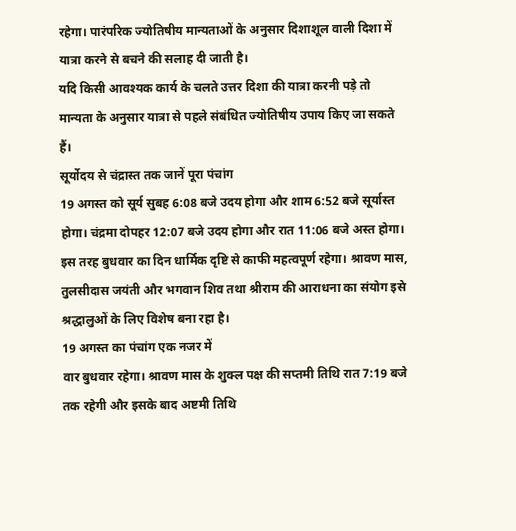रहेगा। पारंपरिक ज्योतिषीय मान्यताओं के अनुसार दिशाशूल वाली दिशा में यात्रा करने से बचने की सलाह दी जाती है।
यदि किसी आवश्यक कार्य के चलते उत्तर दिशा की यात्रा करनी पड़े तो मान्यता के अनुसार यात्रा से पहले संबंधित ज्योतिषीय उपाय किए जा सकते हैं।
सूर्योदय से चंद्रास्त तक जानें पूरा पंचांग
19 अगस्त को सूर्य सुबह 6:08 बजे उदय होगा और शाम 6:52 बजे सूर्यास्त होगा। चंद्रमा दोपहर 12:07 बजे उदय होगा और रात 11:06 बजे अस्त होगा।
इस तरह बुधवार का दिन धार्मिक दृष्टि से काफी महत्वपूर्ण रहेगा। श्रावण मास, तुलसीदास जयंती और भगवान शिव तथा श्रीराम की आराधना का संयोग इसे श्रद्धालुओं के लिए विशेष बना रहा है।
19 अगस्त का पंचांग एक नजर में
वार बुधवार रहेगा। श्रावण मास के शुक्ल पक्ष की सप्तमी तिथि रात 7:19 बजे तक रहेगी और इसके बाद अष्टमी तिथि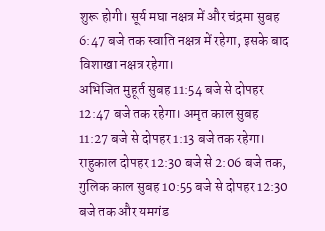शुरू होगी। सूर्य मघा नक्षत्र में और चंद्रमा सुबह 6:47 बजे तक स्वाति नक्षत्र में रहेगा, इसके बाद विशाखा नक्षत्र रहेगा।
अभिजित मुहूर्त सुबह 11:54 बजे से दोपहर 12:47 बजे तक रहेगा। अमृत काल सुबह 11:27 बजे से दोपहर 1:13 बजे तक रहेगा। राहुकाल दोपहर 12:30 बजे से 2:06 बजे तक, गुलिक काल सुबह 10:55 बजे से दोपहर 12:30 बजे तक और यमगंड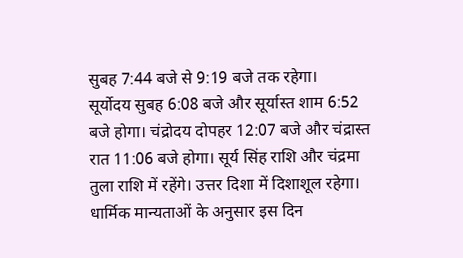सुबह 7:44 बजे से 9:19 बजे तक रहेगा।
सूर्योदय सुबह 6:08 बजे और सूर्यास्त शाम 6:52 बजे होगा। चंद्रोदय दोपहर 12:07 बजे और चंद्रास्त रात 11:06 बजे होगा। सूर्य सिंह राशि और चंद्रमा तुला राशि में रहेंगे। उत्तर दिशा में दिशाशूल रहेगा।
धार्मिक मान्यताओं के अनुसार इस दिन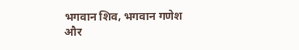भगवान शिव, भगवान गणेश और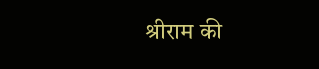श्रीराम की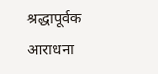श्रद्धापूर्वक आराधना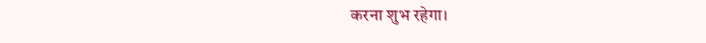करना शुभ रहेगा।